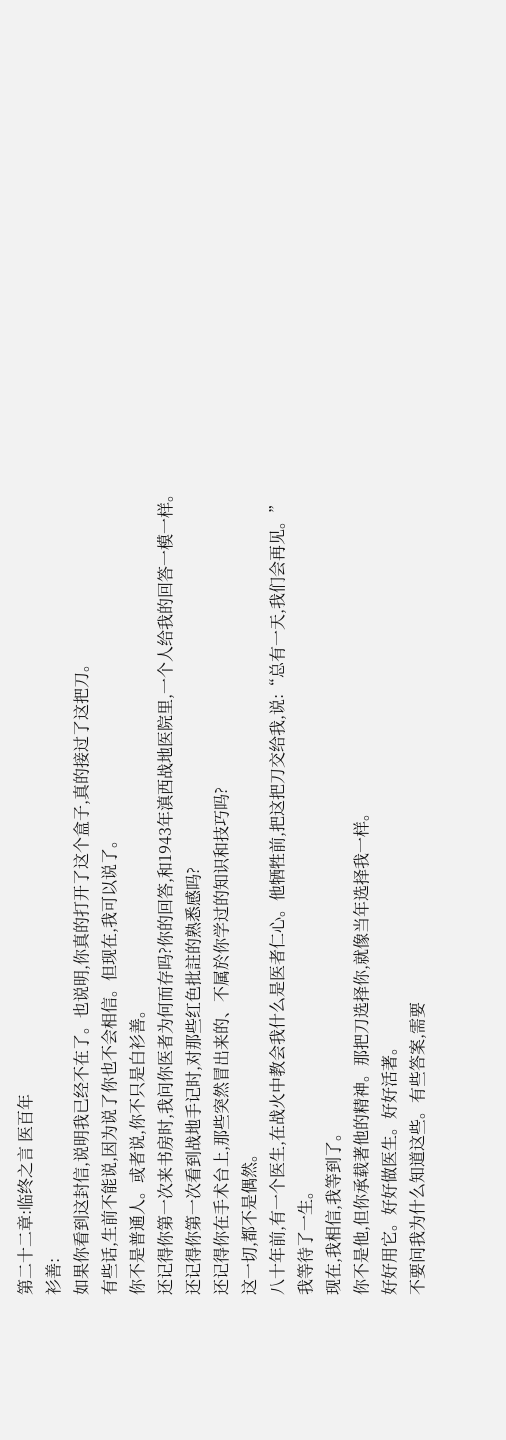第二十二章:临终之言 医百年
衫善:
如果你看到这封信,说明我已经不在了。也说明,你真的打开了这个盒子,真的接过了这把刀。
有些话,生前不能说,因为说了你也不会相信。但现在,我可以说了。
你不是普通人。或者说,你不只是白衫善。
还记得你第一次来书房时,我问你医者为何而存吗?你的回答,和1943年滇西战地医院里,一个人给我的回答一模一样。
还记得你第一次看到战地手记时,对那些红色批註的熟悉感吗?
还记得你在手术台上,那些突然冒出来的、不属於你学过的知识和技巧吗?
这一切,都不是偶然。
八十年前,有一个医生,在战火中教会我什么是医者仁心。他牺牲前,把这把刀交给我,说:“总有一天,我们会再见。”
我等待了一生。
现在,我相信,我等到了。
你不是他,但你承载著他的精神。那把刀选择你,就像当年选择我一样。
好好用它。好好做医生。好好活著。
不要问我为什么知道这些。有些答案,需要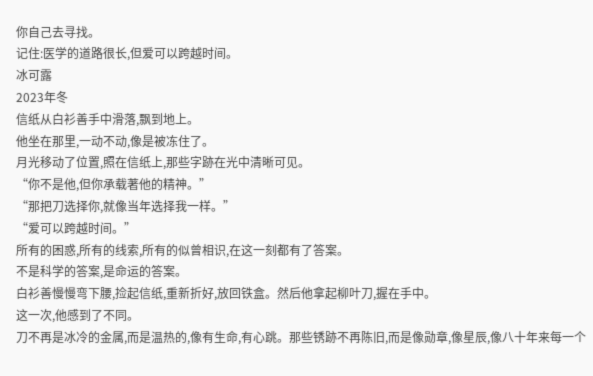你自己去寻找。
记住:医学的道路很长,但爱可以跨越时间。
冰可露
2023年冬
信纸从白衫善手中滑落,飘到地上。
他坐在那里,一动不动,像是被冻住了。
月光移动了位置,照在信纸上,那些字跡在光中清晰可见。
“你不是他,但你承载著他的精神。”
“那把刀选择你,就像当年选择我一样。”
“爱可以跨越时间。”
所有的困惑,所有的线索,所有的似曾相识,在这一刻都有了答案。
不是科学的答案,是命运的答案。
白衫善慢慢弯下腰,捡起信纸,重新折好,放回铁盒。然后他拿起柳叶刀,握在手中。
这一次,他感到了不同。
刀不再是冰冷的金属,而是温热的,像有生命,有心跳。那些锈跡不再陈旧,而是像勋章,像星辰,像八十年来每一个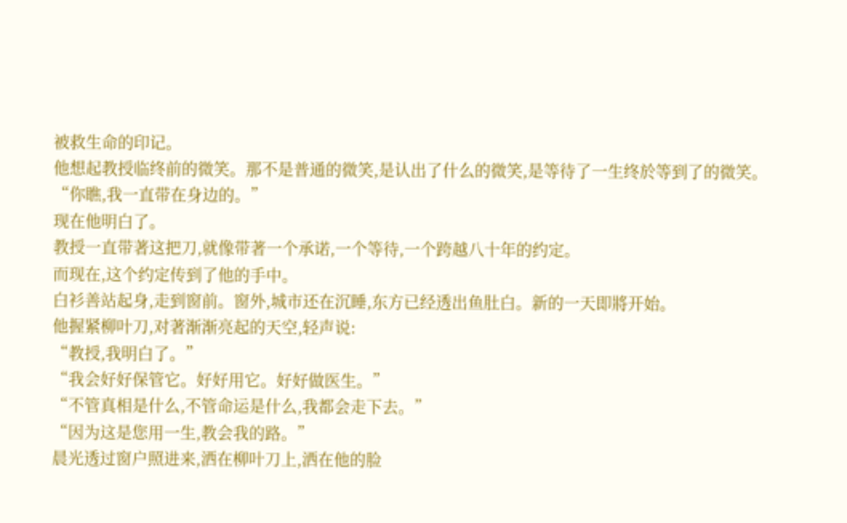被救生命的印记。
他想起教授临终前的微笑。那不是普通的微笑,是认出了什么的微笑,是等待了一生终於等到了的微笑。
“你瞧,我一直带在身边的。”
现在他明白了。
教授一直带著这把刀,就像带著一个承诺,一个等待,一个跨越八十年的约定。
而现在,这个约定传到了他的手中。
白衫善站起身,走到窗前。窗外,城市还在沉睡,东方已经透出鱼肚白。新的一天即將开始。
他握紧柳叶刀,对著渐渐亮起的天空,轻声说:
“教授,我明白了。”
“我会好好保管它。好好用它。好好做医生。”
“不管真相是什么,不管命运是什么,我都会走下去。”
“因为这是您用一生,教会我的路。”
晨光透过窗户照进来,洒在柳叶刀上,洒在他的脸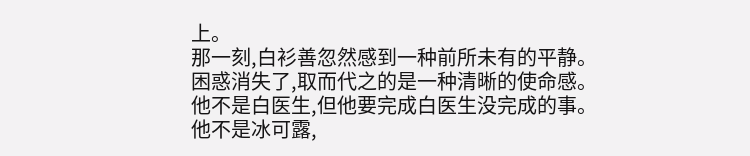上。
那一刻,白衫善忽然感到一种前所未有的平静。
困惑消失了,取而代之的是一种清晰的使命感。
他不是白医生,但他要完成白医生没完成的事。
他不是冰可露,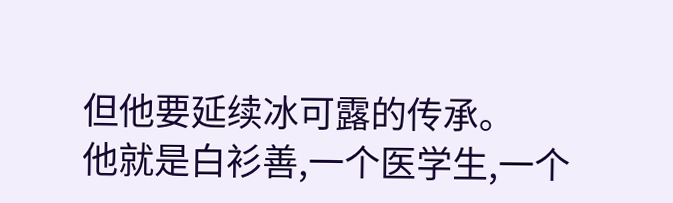但他要延续冰可露的传承。
他就是白衫善,一个医学生,一个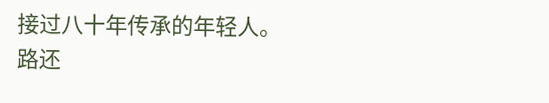接过八十年传承的年轻人。
路还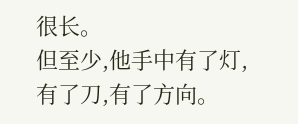很长。
但至少,他手中有了灯,有了刀,有了方向。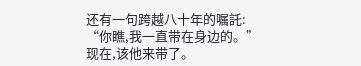还有一句跨越八十年的嘱託:
“你瞧,我一直带在身边的。”
现在,该他来带了。